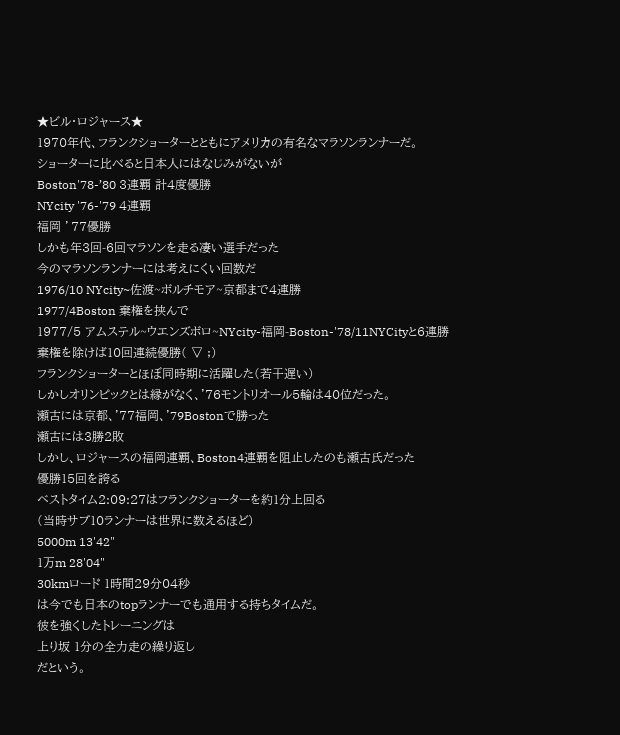★ビル・ロジャース★
1970年代、フランクショーターとともにアメリカの有名なマラソンランナーだ。
ショーターに比べると日本人にはなじみがないが
Boston'78-’80 3連覇 計4度優勝
NYcity '76-'79 4連覇
福岡 ’77優勝
しかも年3回-6回マラソンを走る凄い選手だった
今のマラソンランナーには考えにくい回数だ
1976/10 NYcity~佐渡~ボルチモア~京都まで4連勝
1977/4Boston 棄権を挟んで
1977/5 アムステル~ウエンズボロ~NYcity-福岡-Boston-'78/11NYCityと6連勝
棄権を除けば10回連続優勝( ▽ ;)
フランクショーターとほぼ同時期に活躍した(若干遅い)
しかしオリンピックとは縁がなく、'76モントリオール5輪は40位だった。
瀬古には京都、'77福岡、'79Bostonで勝った
瀬古には3勝2敗
しかし、ロジャースの福岡連覇、Boston4連覇を阻止したのも瀬古氏だった
優勝15回を誇る
ベストタイム2:09:27はフランクショーターを約1分上回る
(当時サブ10ランナーは世界に数えるほど)
5000m 13'42"
1万m 28'04"
30kmロード 1時間29分04秒
は今でも日本のtopランナーでも通用する持ちタイムだ。
彼を強くしたトレーニングは
上り坂 1分の全力走の繰り返し
だという。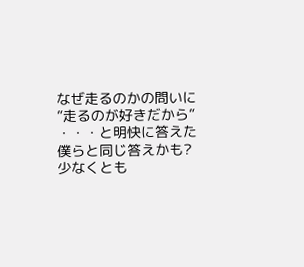なぜ走るのかの問いに
”走るのが好きだから”
・・・と明快に答えた
僕らと同じ答えかも?
少なくとも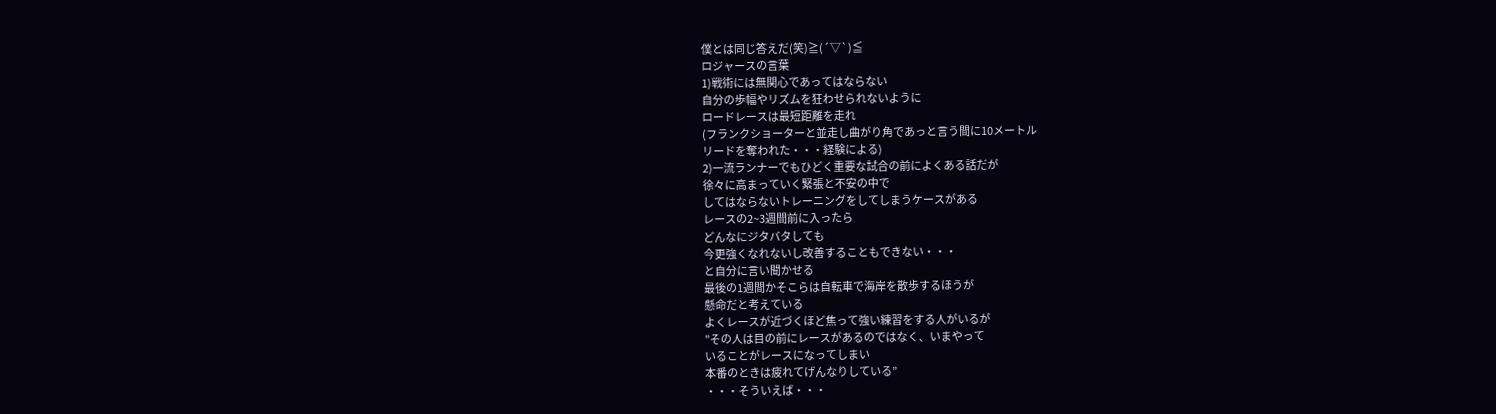僕とは同じ答えだ(笑)≧(´▽`)≦
ロジャースの言葉
1)戦術には無関心であってはならない
自分の歩幅やリズムを狂わせられないように
ロードレースは最短距離を走れ
(フランクショーターと並走し曲がり角であっと言う間に10メートル
リードを奪われた・・・経験による)
2)一流ランナーでもひどく重要な試合の前によくある話だが
徐々に高まっていく緊張と不安の中で
してはならないトレーニングをしてしまうケースがある
レースの2~3週間前に入ったら
どんなにジタバタしても
今更強くなれないし改善することもできない・・・
と自分に言い聞かせる
最後の1週間かそこらは自転車で海岸を散歩するほうが
懸命だと考えている
よくレースが近づくほど焦って強い練習をする人がいるが
”その人は目の前にレースがあるのではなく、いまやって
いることがレースになってしまい
本番のときは疲れてげんなりしている”
・・・そういえば・・・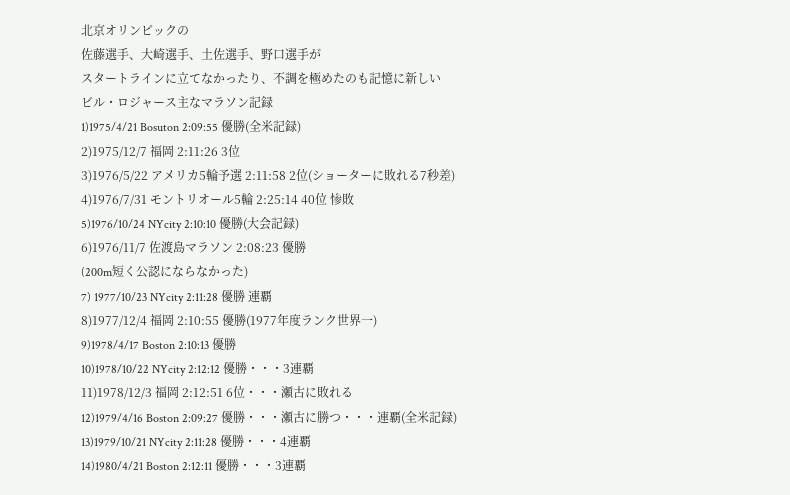北京オリンピックの
佐藤選手、大崎選手、土佐選手、野口選手が
スタートラインに立てなかったり、不調を極めたのも記憶に新しい
ビル・ロジャース主なマラソン記録
1)1975/4/21 Bosuton 2:09:55 優勝(全米記録)
2)1975/12/7 福岡 2:11:26 3位
3)1976/5/22 アメリカ5輪予選 2:11:58 2位(ショーターに敗れる7秒差)
4)1976/7/31 モントリオール5輪 2:25:14 40位 惨敗
5)1976/10/24 NYcity 2:10:10 優勝(大会記録)
6)1976/11/7 佐渡島マラソン 2:08:23 優勝
(200m短く公認にならなかった)
7) 1977/10/23 NYcity 2:11:28 優勝 連覇
8)1977/12/4 福岡 2:10:55 優勝(1977年度ランク世界一)
9)1978/4/17 Boston 2:10:13 優勝
10)1978/10/22 NYcity 2:12:12 優勝・・・3連覇
11)1978/12/3 福岡 2:12:51 6位・・・瀬古に敗れる
12)1979/4/16 Boston 2:09:27 優勝・・・瀬古に勝つ・・・連覇(全米記録)
13)1979/10/21 NYcity 2:11:28 優勝・・・4連覇
14)1980/4/21 Boston 2:12:11 優勝・・・3連覇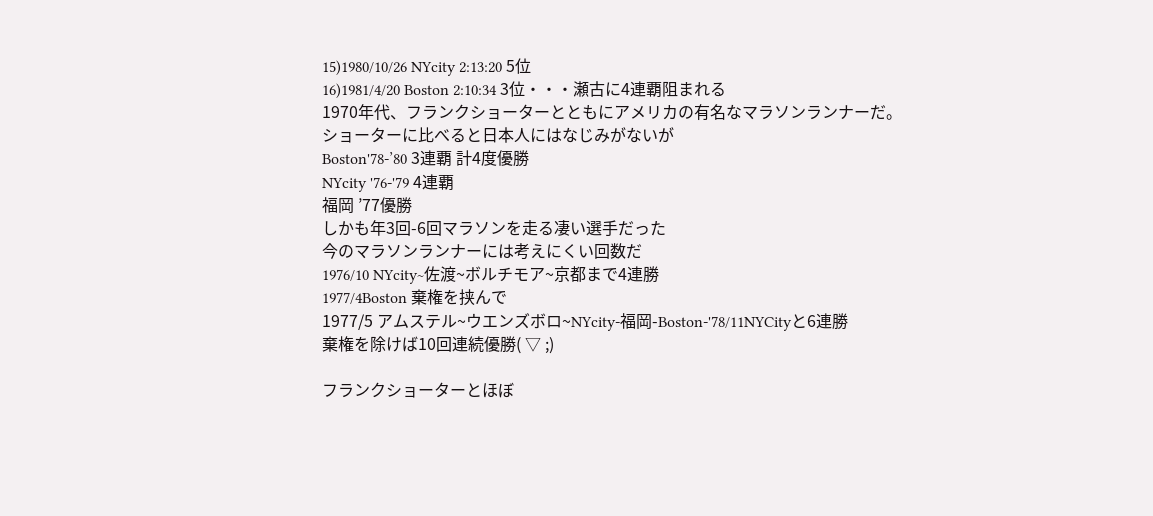15)1980/10/26 NYcity 2:13:20 5位
16)1981/4/20 Boston 2:10:34 3位・・・瀬古に4連覇阻まれる
1970年代、フランクショーターとともにアメリカの有名なマラソンランナーだ。
ショーターに比べると日本人にはなじみがないが
Boston'78-’80 3連覇 計4度優勝
NYcity '76-'79 4連覇
福岡 ’77優勝
しかも年3回-6回マラソンを走る凄い選手だった
今のマラソンランナーには考えにくい回数だ
1976/10 NYcity~佐渡~ボルチモア~京都まで4連勝
1977/4Boston 棄権を挟んで
1977/5 アムステル~ウエンズボロ~NYcity-福岡-Boston-'78/11NYCityと6連勝
棄権を除けば10回連続優勝( ▽ ;)

フランクショーターとほぼ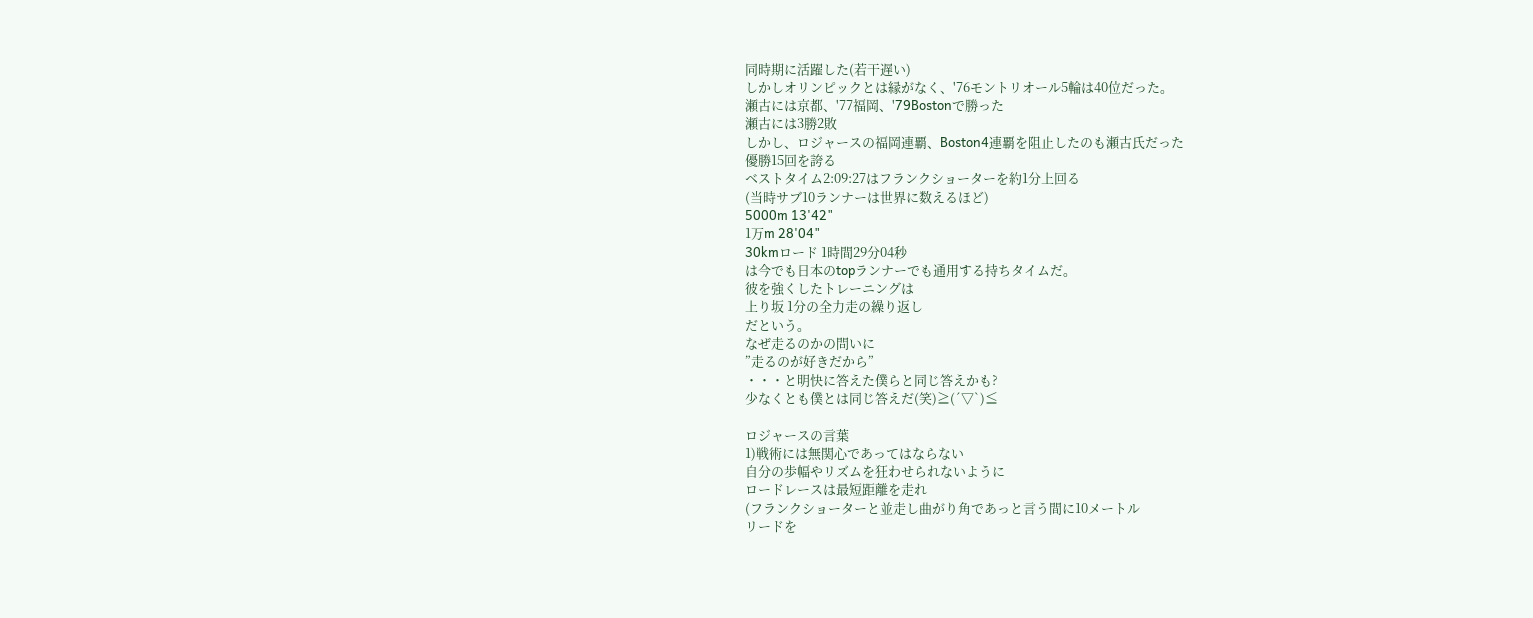同時期に活躍した(若干遅い)
しかしオリンピックとは縁がなく、'76モントリオール5輪は40位だった。
瀬古には京都、'77福岡、'79Bostonで勝った
瀬古には3勝2敗
しかし、ロジャースの福岡連覇、Boston4連覇を阻止したのも瀬古氏だった
優勝15回を誇る
ベストタイム2:09:27はフランクショーターを約1分上回る
(当時サブ10ランナーは世界に数えるほど)
5000m 13'42"
1万m 28'04"
30kmロード 1時間29分04秒
は今でも日本のtopランナーでも通用する持ちタイムだ。
彼を強くしたトレーニングは
上り坂 1分の全力走の繰り返し
だという。
なぜ走るのかの問いに
”走るのが好きだから”
・・・と明快に答えた僕らと同じ答えかも?
少なくとも僕とは同じ答えだ(笑)≧(´▽`)≦

ロジャースの言葉
1)戦術には無関心であってはならない
自分の歩幅やリズムを狂わせられないように
ロードレースは最短距離を走れ
(フランクショーターと並走し曲がり角であっと言う間に10メートル
リードを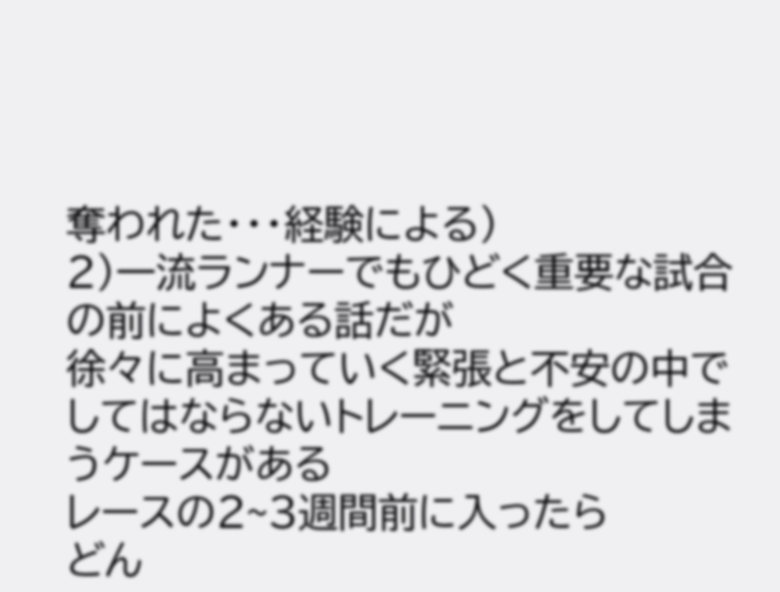奪われた・・・経験による)
2)一流ランナーでもひどく重要な試合の前によくある話だが
徐々に高まっていく緊張と不安の中で
してはならないトレーニングをしてしまうケースがある
レースの2~3週間前に入ったら
どん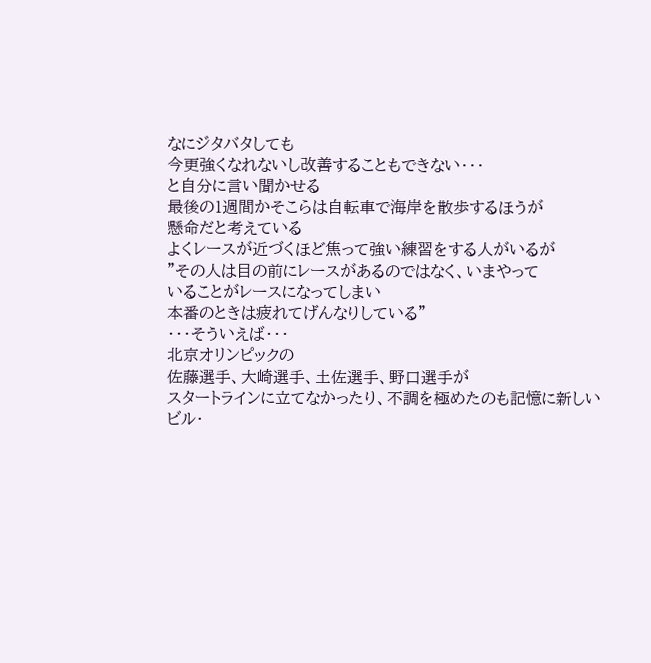なにジタバタしても
今更強くなれないし改善することもできない・・・
と自分に言い聞かせる
最後の1週間かそこらは自転車で海岸を散歩するほうが
懸命だと考えている
よくレースが近づくほど焦って強い練習をする人がいるが
”その人は目の前にレースがあるのではなく、いまやって
いることがレースになってしまい
本番のときは疲れてげんなりしている”
・・・そういえば・・・
北京オリンピックの
佐藤選手、大崎選手、土佐選手、野口選手が
スタートラインに立てなかったり、不調を極めたのも記憶に新しい
ビル・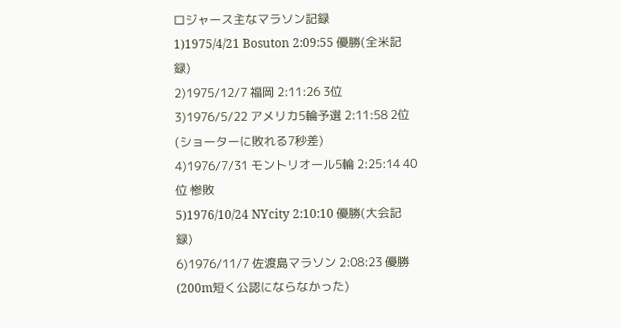ロジャース主なマラソン記録
1)1975/4/21 Bosuton 2:09:55 優勝(全米記録)
2)1975/12/7 福岡 2:11:26 3位
3)1976/5/22 アメリカ5輪予選 2:11:58 2位(ショーターに敗れる7秒差)
4)1976/7/31 モントリオール5輪 2:25:14 40位 惨敗
5)1976/10/24 NYcity 2:10:10 優勝(大会記録)
6)1976/11/7 佐渡島マラソン 2:08:23 優勝
(200m短く公認にならなかった)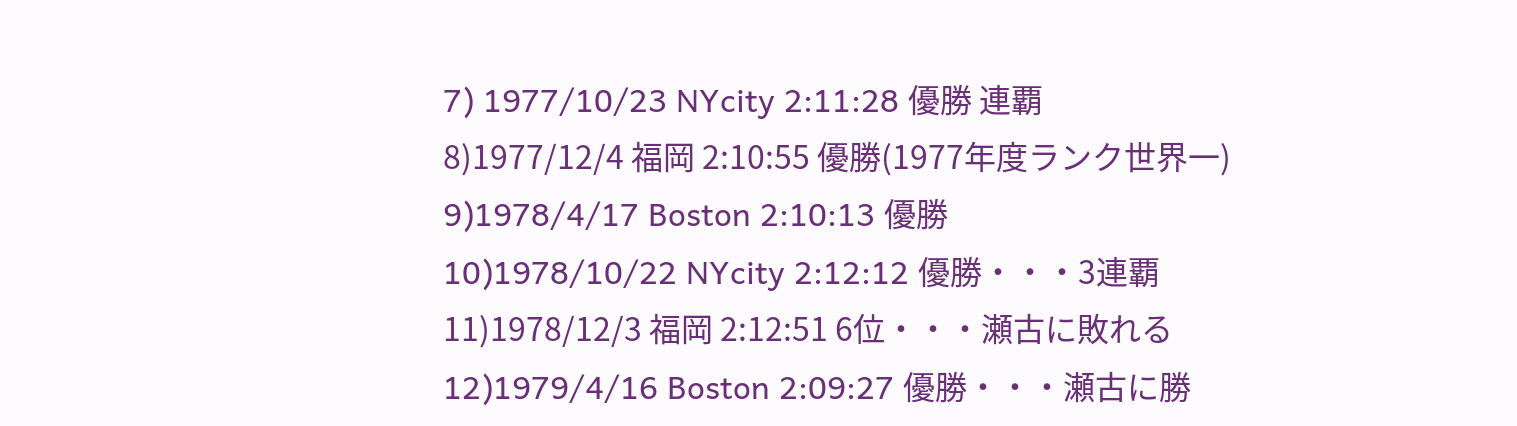7) 1977/10/23 NYcity 2:11:28 優勝 連覇
8)1977/12/4 福岡 2:10:55 優勝(1977年度ランク世界一)
9)1978/4/17 Boston 2:10:13 優勝
10)1978/10/22 NYcity 2:12:12 優勝・・・3連覇
11)1978/12/3 福岡 2:12:51 6位・・・瀬古に敗れる
12)1979/4/16 Boston 2:09:27 優勝・・・瀬古に勝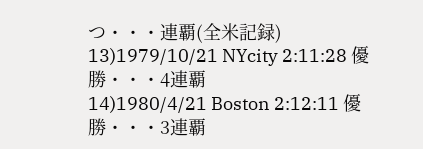つ・・・連覇(全米記録)
13)1979/10/21 NYcity 2:11:28 優勝・・・4連覇
14)1980/4/21 Boston 2:12:11 優勝・・・3連覇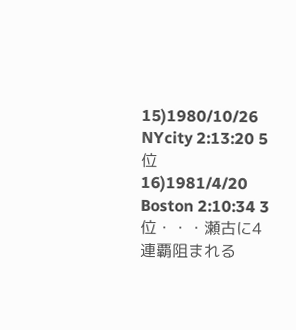15)1980/10/26 NYcity 2:13:20 5位
16)1981/4/20 Boston 2:10:34 3位・・・瀬古に4連覇阻まれる